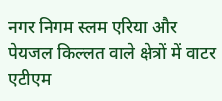नगर निगम स्लम एरिया और पेयजल किल्लत वाले क्षेत्रों में वाटर एटीएम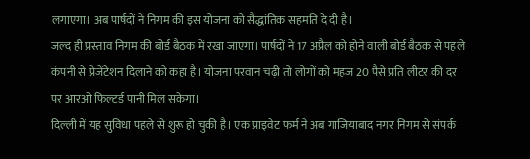लगाएगा। अब पार्षदों ने निगम की इस योजना को सैद्धांतिक सहमति दे दी है।
जल्द ही प्रस्ताव निगम की बोर्ड बैठक में रखा जाएगा। पार्षदों ने 17 अप्रैल को होने वाली बोर्ड बैठक से पहले कंपनी से प्रेजेंटेशन दिलाने को कहा है। योजना परवान चढ़ी तो लोगों को महज 20 पैसे प्रति लीटर की दर पर आरओ फिल्टर्ड पानी मिल सकेगा।
दिल्ली में यह सुविधा पहले से शुरू हो चुकी है। एक प्राइवेट फर्म ने अब गाजियाबाद नगर निगम से संपर्क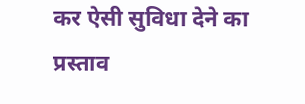कर ऐसी सुविधा देने का प्रस्ताव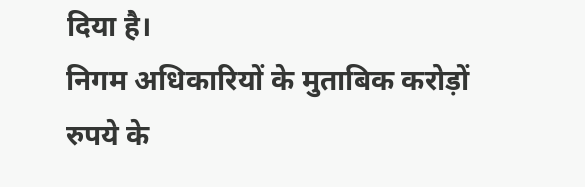दिया है।
निगम अधिकारियों के मुताबिक करोड़ों रुपये के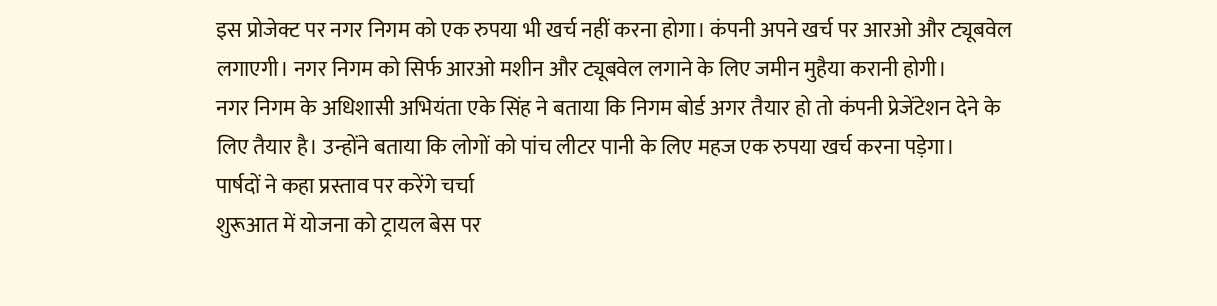इस प्रोजेक्ट पर नगर निगम को एक रुपया भी खर्च नहीं करना होगा। कंपनी अपने खर्च पर आरओ और ट्यूबवेल लगाएगी। नगर निगम को सिर्फ आरओ मशीन और ट्यूबवेल लगाने के लिए जमीन मुहैया करानी होगी।
नगर निगम के अधिशासी अभियंता एके सिंह ने बताया कि निगम बोर्ड अगर तैयार हो तो कंपनी प्रेजेंटेशन देने के लिए तैयार है। उन्होंने बताया कि लोगों को पांच लीटर पानी के लिए महज एक रुपया खर्च करना पड़ेगा।
पार्षदों ने कहा प्रस्ताव पर करेंगे चर्चा
शुरूआत में योजना को ट्रायल बेस पर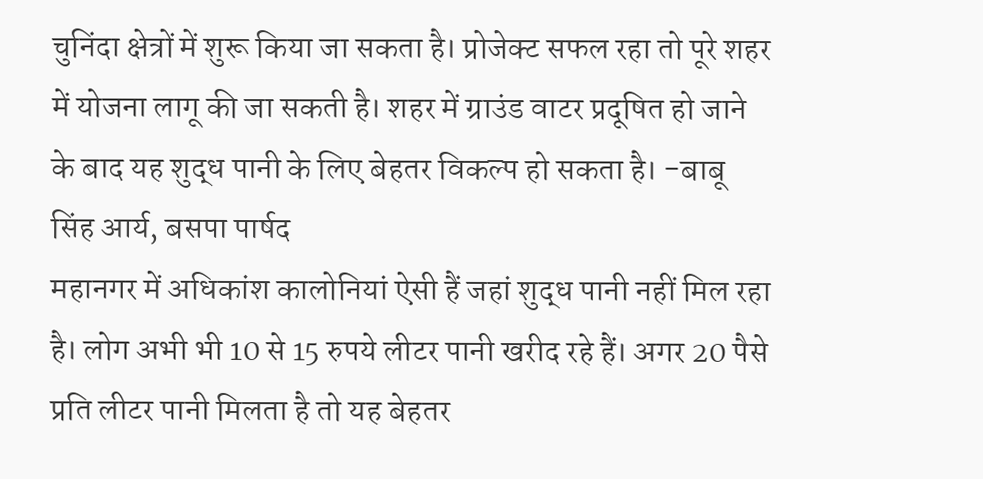चुनिंदा क्षेत्रों में शुरू किया जा सकता है। प्रोजेक्ट सफल रहा तो पूरे शहर में योजना लागू की जा सकती है। शहर में ग्राउंड वाटर प्रदूषित हो जाने के बाद यह शुद्ध पानी के लिए बेहतर विकल्प हो सकता है। -बाबू सिंह आर्य, बसपा पार्षद
महानगर में अधिकांश कालोनियां ऐसी हैं जहां शुद्ध पानी नहीं मिल रहा है। लोग अभी भी 10 से 15 रुपये लीटर पानी खरीद रहे हैं। अगर 20 पैसे प्रति लीटर पानी मिलता है तो यह बेहतर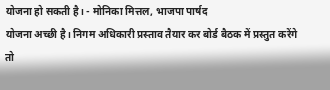योजना हो सकती है। - मोनिका मित्तल, भाजपा पार्षद
योजना अच्छी है। निगम अधिकारी प्रस्ताव तैयार कर बोर्ड बैठक में प्रस्तुत करेंगे तो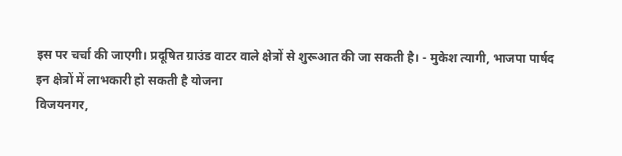इस पर चर्चा की जाएगी। प्रदूषित ग्राउंड वाटर वाले क्षेत्रों से शुरूआत की जा सकती है। - मुकेश त्यागी, भाजपा पार्षद
इन क्षेत्रों में लाभकारी हो सकती है योजना
विजयनगर,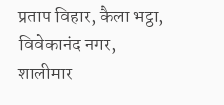प्रताप विहार, कैला भट्ठा, विवेकानंद नगर, शालीमार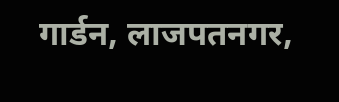गार्डन, लाजपतनगर,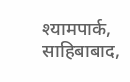श्यामपार्क, साहिबाबाद,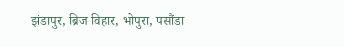झंडापुर, ब्रिज विहार, भोपुरा, पसौंडा